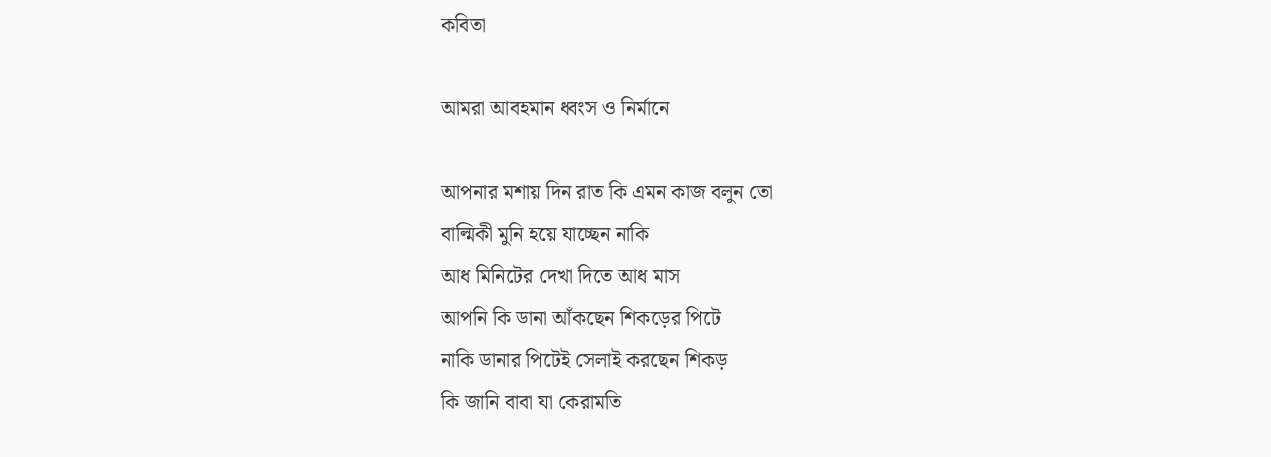কবিতা

আমরা আবহমান ধ্বংস ও নির্মানে

আপনার মশায় দিন রাত কি এমন কাজ বলুন তো
বাল্মিকী মুনি হয়ে যাচ্ছেন নাকি
আধ মিনিটের দেখা দিতে আধ মাস
আপনি কি ডানা আঁকছেন শিকড়ের পিটে
নাকি ডানার পিটেই সেলাই করছেন শিকড়
কি জানি বাবা যা কেরামতি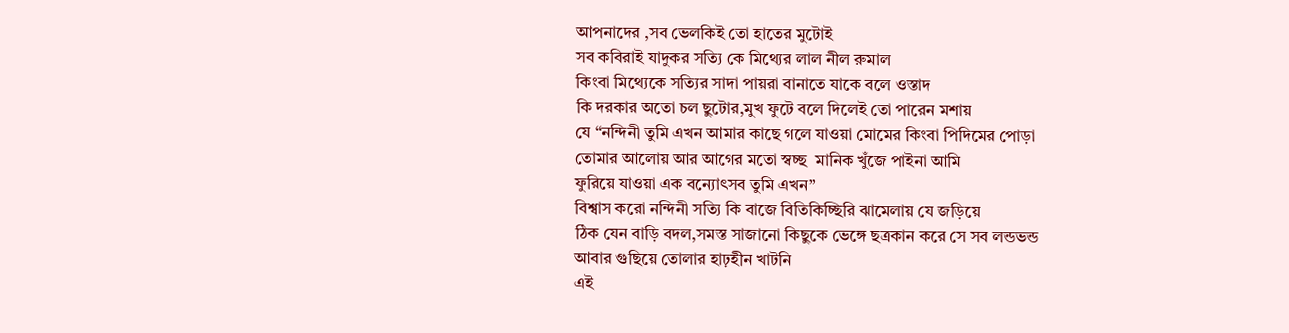আপনাদের ,সব ভেলকিই তো হাতের মুটোই
সব কবিরাই যাদুকর সত্যি কে মিথ্যের লাল নীল রুমাল
কিংবা মিথ্যেকে সত্যির সাদা পায়রা বানাতে যাকে বলে ওস্তাদ
কি দরকার অতো চল ছুটোর,মুখ ফুটে বলে দিলেই তো পারেন মশায়
যে “নন্দিনী তুমি এখন আমার কাছে গলে যাওয়া মোমের কিংবা পিদিমের পোড়া
তোমার আলোয় আর আগের মতো স্বচ্ছ  মানিক খুঁজে পাইনা আমি
ফুরিয়ে যাওয়া এক বন্যোৎসব তুমি এখন”
বিশ্বাস করো নন্দিনী সত্যি কি বাজে বিতিকিচ্ছিরি ঝামেলায় যে জড়িয়ে
ঠিক যেন বাড়ি বদল,সমস্ত সাজানো কিছুকে ভেঙ্গে ছত্রকান করে সে সব লন্ডভন্ড
আবার গুছিয়ে তোলার হাঢ়হীন খাটনি
এই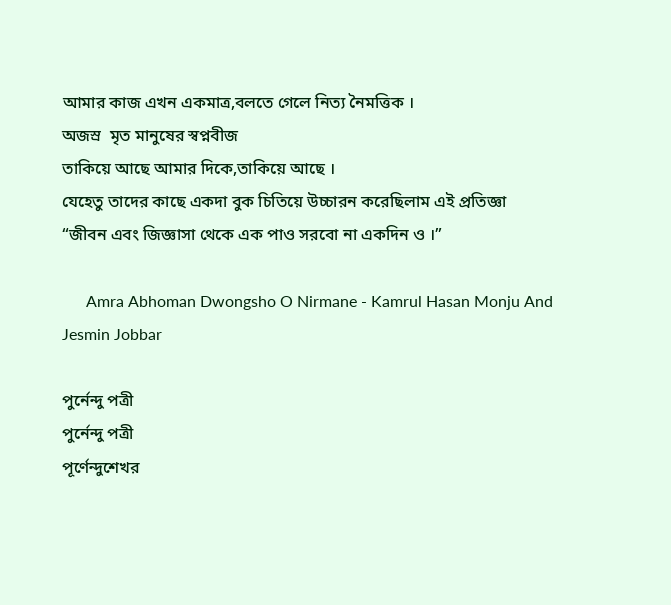আমার কাজ এখন একমাত্র,বলতে গেলে নিত্য নৈমত্তিক ।
অজস্র  মৃত মানুষের স্বপ্নবীজ
তাকিয়ে আছে আমার দিকে,তাকিয়ে আছে ।
যেহেতু তাদের কাছে একদা বুক চিতিয়ে উচ্চারন করেছিলাম এই প্রতিজ্ঞা
“জীবন এবং জিজ্ঞাসা থেকে এক পাও সরবো না একদিন ও ।”

      Amra Abhoman Dwongsho O Nirmane - Kamrul Hasan Monju And Jesmin Jobbar

পুর্নেন্দু পত্রী
পুর্নেন্দু পত্রী
পূর্ণেন্দুশেখর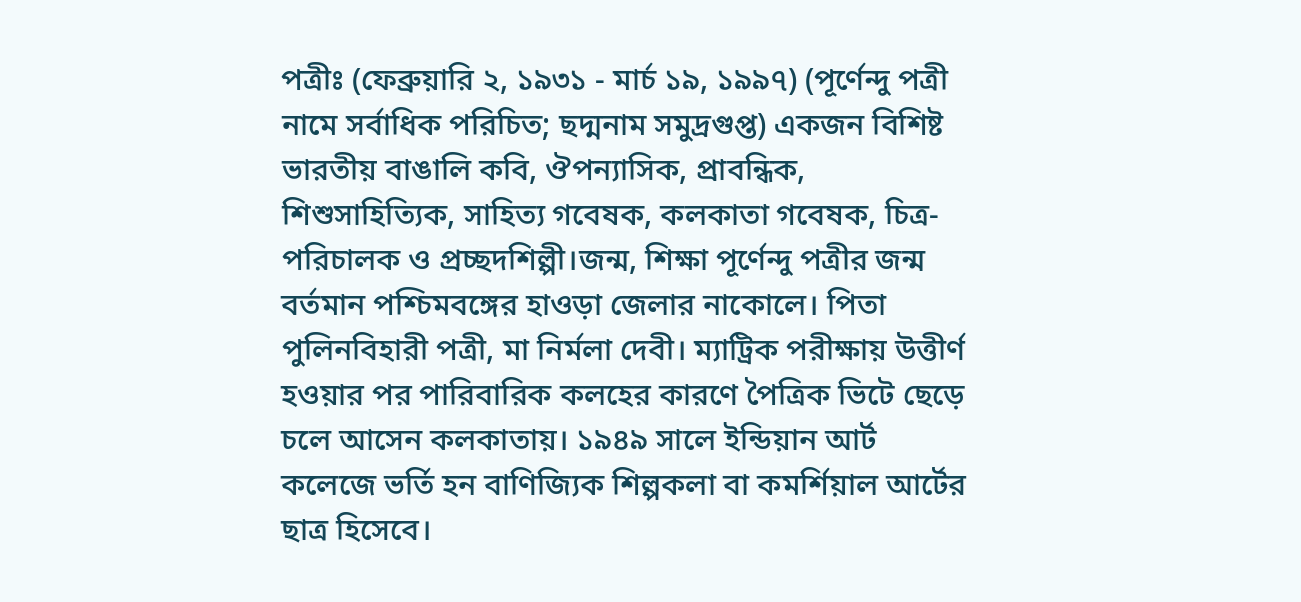পত্রীঃ (ফেব্রুয়ারি ২, ১৯৩১ - মার্চ ১৯, ১৯৯৭) (পূর্ণেন্দু পত্রী নামে সর্বাধিক পরিচিত; ছদ্মনাম সমুদ্রগুপ্ত) একজন বিশিষ্ট ভারতীয় বাঙালি কবি, ঔপন্যাসিক, প্রাবন্ধিক, শিশুসাহিত্যিক, সাহিত্য গবেষক, কলকাতা গবেষক, চিত্র-পরিচালক ও প্রচ্ছদশিল্পী।জন্ম, শিক্ষা পূর্ণেন্দু পত্রীর জন্ম বর্তমান পশ্চিমবঙ্গের হাওড়া জেলার নাকোলে। পিতা পুলিনবিহারী পত্রী, মা নির্মলা দেবী। ম্যাট্রিক পরীক্ষায় উত্তীর্ণ হওয়ার পর পারিবারিক কলহের কারণে পৈত্রিক ভিটে ছেড়ে চলে আসেন কলকাতায়। ১৯৪৯ সালে ইন্ডিয়ান আর্ট কলেজে ভর্তি হন বাণিজ্যিক শিল্পকলা বা কমর্শিয়াল আর্টের ছাত্র হিসেবে।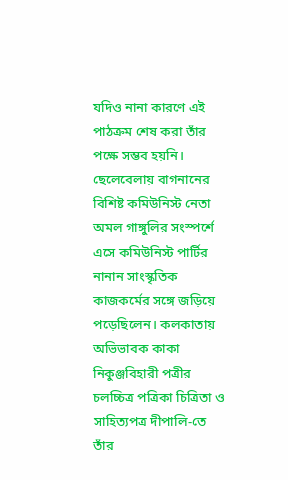যদিও নানা কারণে এই পাঠক্রম শেষ করা তাঁর পক্ষে সম্ভব হয়নি। ছেলেবেলায় বাগনানের বিশিষ্ট কমিউনিস্ট নেতা অমল গাঙ্গুলির সংস্পর্শে এসে কমিউনিস্ট পার্টির নানান সাংস্কৃতিক কাজকর্মের সঙ্গে জড়িয়ে পড়েছিলেন। কলকাতায় অভিভাবক কাকা নিকুঞ্জবিহারী পত্রীর চলচ্চিত্র পত্রিকা চিত্রিতা ও সাহিত্যপত্র দীপালি-তে তাঁর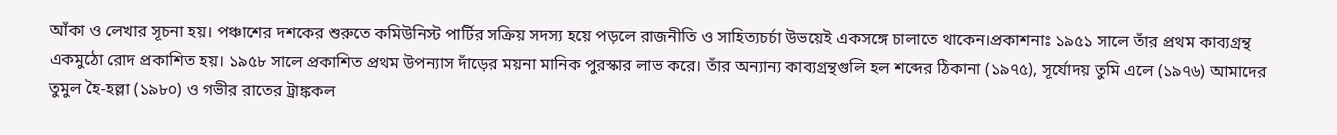আঁকা ও লেখার সূচনা হয়। পঞ্চাশের দশকের শুরুতে কমিউনিস্ট পার্টির সক্রিয় সদস্য হয়ে পড়লে রাজনীতি ও সাহিত্যচর্চা উভয়েই একসঙ্গে চালাতে থাকেন।প্রকাশনাঃ ১৯৫১ সালে তাঁর প্রথম কাব্যগ্রন্থ একমুঠো রোদ প্রকাশিত হয়। ১৯৫৮ সালে প্রকাশিত প্রথম উপন্যাস দাঁড়ের ময়না মানিক পুরস্কার লাভ করে। তাঁর অন্যান্য কাব্যগ্রন্থগুলি হল শব্দের ঠিকানা (১৯৭৫), সূর্যোদয় তুমি এলে (১৯৭৬) আমাদের তুমুল হৈ-হল্লা (১৯৮০) ও গভীর রাতের ট্রাঙ্ককল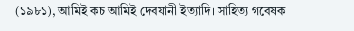(১৯৮১), আমিই কচ আমিই দেবযানী ইত্যাদি। সাহিত্য গবেষক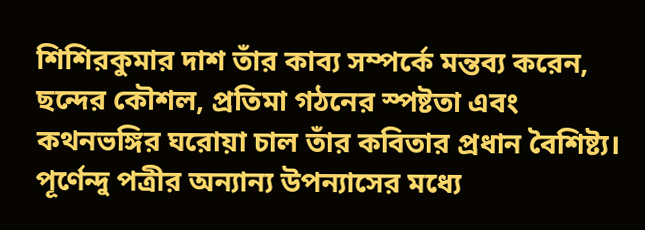শিশিরকুমার দাশ তাঁর কাব্য সম্পর্কে মন্তব্য করেন, ছন্দের কৌশল, প্রতিমা গঠনের স্পষ্টতা এবং কথনভঙ্গির ঘরোয়া চাল তাঁর কবিতার প্রধান বৈশিষ্ট্য। পূর্ণেন্দু পত্রীর অন্যান্য উপন্যাসের মধ্যে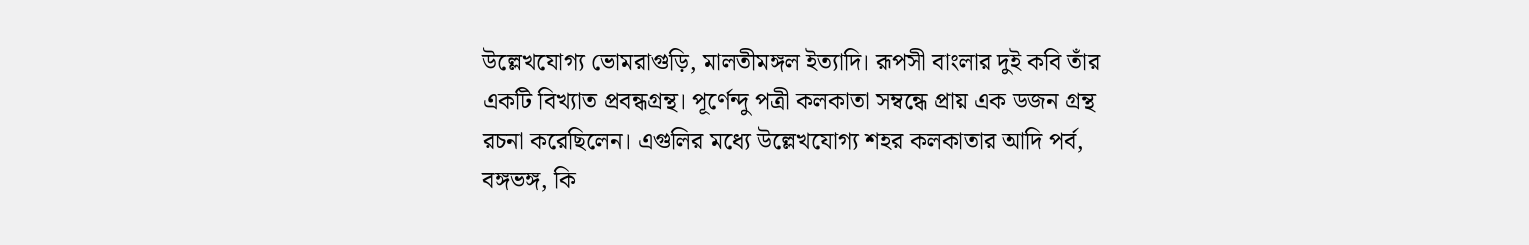উল্লেখযোগ্য ভোমরাগুড়ি, মালতীমঙ্গল ইত্যাদি। রূপসী বাংলার দুই কবি তাঁর একটি বিখ্যাত প্রবন্ধগ্রন্থ। পূর্ণেন্দু পত্রী কলকাতা সম্বন্ধে প্রায় এক ডজন গ্রন্থ রচনা করেছিলেন। এগুলির মধ্যে উল্লেখযোগ্য শহর কলকাতার আদি পর্ব, বঙ্গভঙ্গ, কি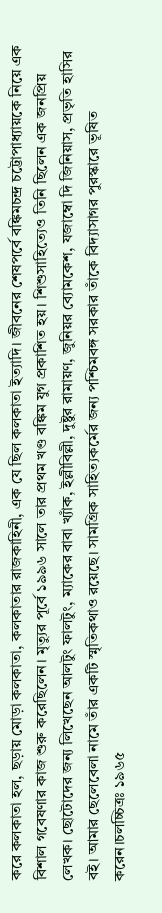করে কলকাতা হল, ছড়ায় মোড়া কলকাতা, কলকাতার রাজকাহিনী, এক যে ছিল কলকাতা ইত্যাদি। জীবনের শেষপর্বে বঙ্কিমচন্দ্র চট্টোপাধ্যায়কে নিয়ে এক বিশাল গবেষণার কাজ শুরু করেছিলেন। মৃত্যুর পূর্বে ১৯৯৬ সালে তার প্রথম খণ্ড বঙ্কিম যুগ প্রকাশিত হয়। শিশুসাহিত্যেও তিনি ছিলেন এক জনপ্রিয় লেখক। ছোটোদের জন্য লিখেছেন আলটুং ফালটুং, ম্যাকের বাবা খ্যাঁক, ইল্লীবিল্লী, দুষ্টুর রামায়ণ, জুনিয়র ব্যোমকেশ, যজাম্বো দি জিনিয়াস, প্রভৃতি হাসির বই। আমার ছেলেবেলা নামে তাঁর একটি স্মৃতিকথাও রয়েছে। সামগ্রিক সাহিত্যকর্মের জন্য পশ্চিমবঙ্গ সরকার তাঁকে বিদ্যাসাগর পুরস্কারে ভূষিত করেন।চলচ্চিত্রঃ ১৯৬৫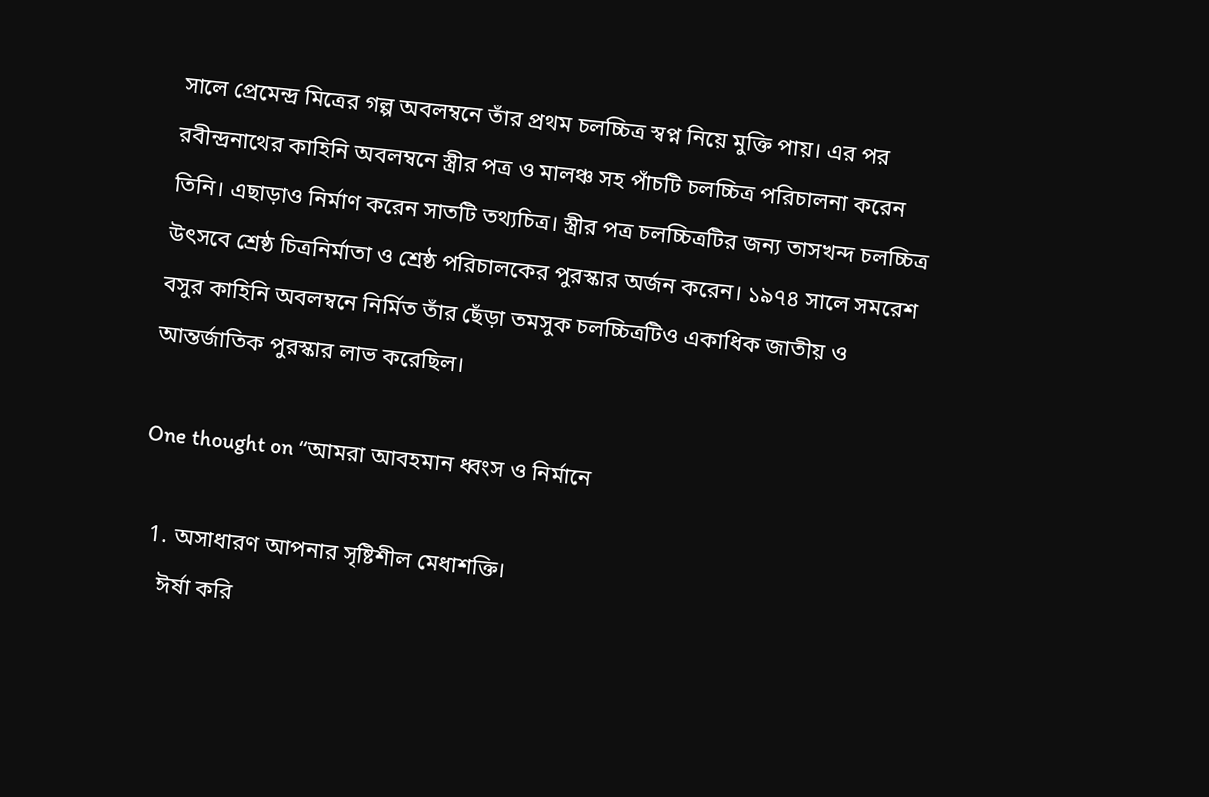সালে প্রেমেন্দ্র মিত্রের গল্প অবলম্বনে তাঁর প্রথম চলচ্চিত্র স্বপ্ন নিয়ে মুক্তি পায়। এর পর রবীন্দ্রনাথের কাহিনি অবলম্বনে স্ত্রীর পত্র ও মালঞ্চ সহ পাঁচটি চলচ্চিত্র পরিচালনা করেন তিনি। এছাড়াও নির্মাণ করেন সাতটি তথ্যচিত্র। স্ত্রীর পত্র চলচ্চিত্রটির জন্য তাসখন্দ চলচ্চিত্র উৎসবে শ্রেষ্ঠ চিত্রনির্মাতা ও শ্রেষ্ঠ পরিচালকের পুরস্কার অর্জন করেন। ১৯৭৪ সালে সমরেশ বসুর কাহিনি অবলম্বনে নির্মিত তাঁর ছেঁড়া তমসুক চলচ্চিত্রটিও একাধিক জাতীয় ও আন্তর্জাতিক পুরস্কার লাভ করেছিল।

One thought on “আমরা আবহমান ধ্বংস ও নির্মানে

  1. অসাধারণ আপনার সৃষ্টিশীল মেধাশক্তি।
    ঈর্ষা করি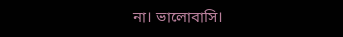না। ভালোবাসি।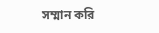সম্মান করি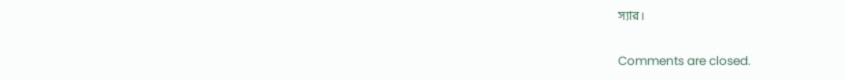স্যার।

Comments are closed.